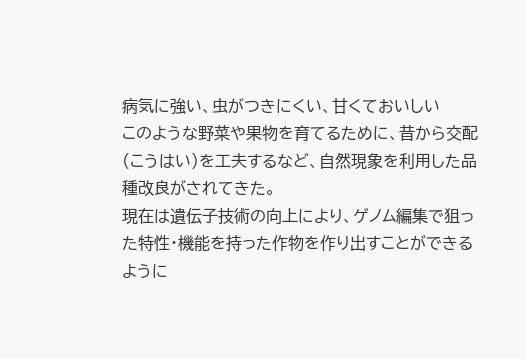病気に強い、虫がつきにくい、甘くておいしい
このような野菜や果物を育てるために、昔から交配(こうはい)を工夫するなど、自然現象を利用した品種改良がされてきた。
現在は遺伝子技術の向上により、ゲノム編集で狙った特性・機能を持った作物を作り出すことができるように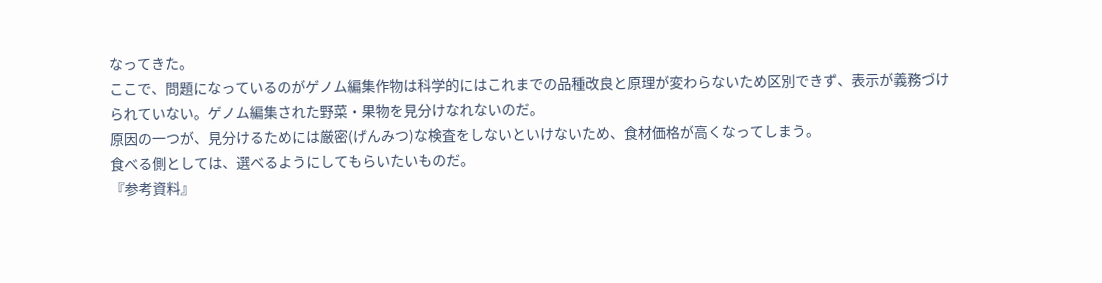なってきた。
ここで、問題になっているのがゲノム編集作物は科学的にはこれまでの品種改良と原理が変わらないため区別できず、表示が義務づけられていない。ゲノム編集された野菜・果物を見分けなれないのだ。
原因の一つが、見分けるためには厳密(げんみつ)な検査をしないといけないため、食材価格が高くなってしまう。
食べる側としては、選べるようにしてもらいたいものだ。
『参考資料』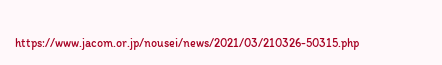https://www.jacom.or.jp/nousei/news/2021/03/210326-50315.php